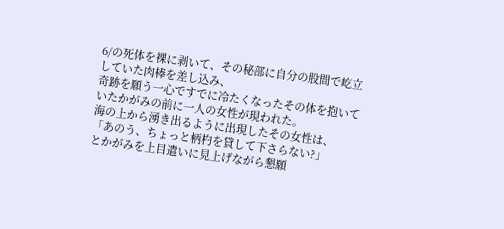6/の死体を裸に剥いて、その秘部に自分の股間で屹立していた肉棒を差し込み、
奇跡を願う一心ですでに冷たくなったその体を抱いていたかがみの前に一人の女性が現われた。
海の上から湧き出るように出現したその女性は、
「あのう、ちょっと柄杓を貸して下さらない?」
とかがみを上目遣いに見上げながら懇願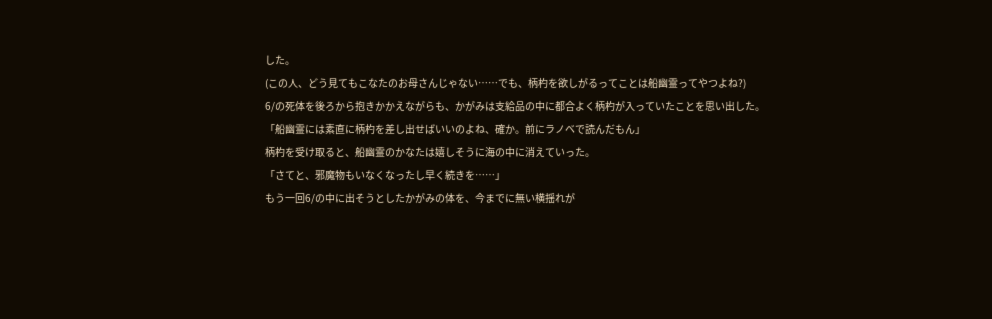した。
(この人、どう見てもこなたのお母さんじゃない……でも、柄杓を欲しがるってことは船幽霊ってやつよね?)
6/の死体を後ろから抱きかかえながらも、かがみは支給品の中に都合よく柄杓が入っていたことを思い出した。
「船幽霊には素直に柄杓を差し出せばいいのよね、確か。前にラノベで読んだもん」
柄杓を受け取ると、船幽霊のかなたは嬉しそうに海の中に消えていった。
「さてと、邪魔物もいなくなったし早く続きを……」
もう一回6/の中に出そうとしたかがみの体を、今までに無い横揺れが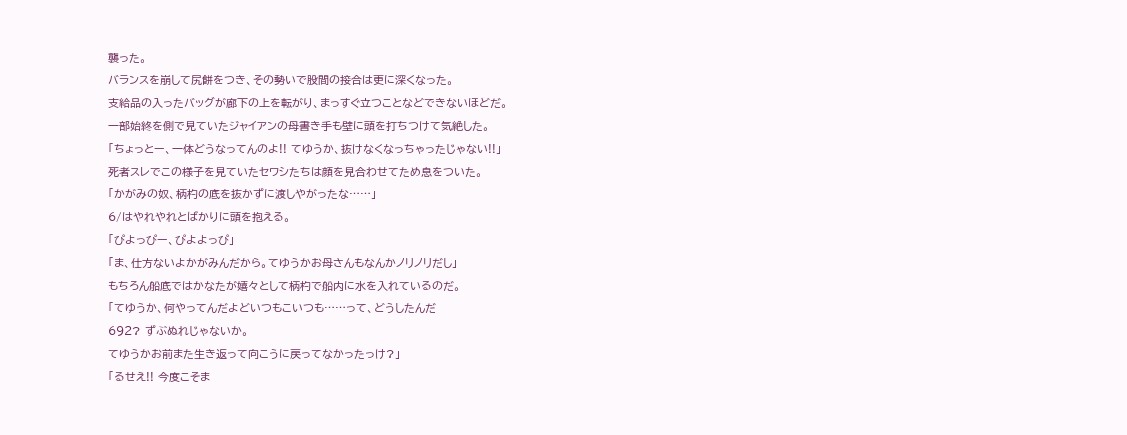襲った。
バランスを崩して尻餅をつき、その勢いで股間の接合は更に深くなった。
支給品の入ったバッグが廊下の上を転がり、まっすぐ立つことなどできないほどだ。
一部始終を側で見ていたジャイアンの母書き手も壁に頭を打ちつけて気絶した。
「ちょっとー、一体どうなってんのよ!! てゆうか、抜けなくなっちゃったじゃない!!」
死者スレでこの様子を見ていたセワシたちは顔を見合わせてため息をついた。
「かがみの奴、柄杓の底を抜かずに渡しやがったな……」
6/はやれやれとばかりに頭を抱える。
「ぴよっぴー、ぴよよっぴ」
「ま、仕方ないよかがみんだから。てゆうかお母さんもなんかノリノリだし」
もちろん船底ではかなたが嬉々として柄杓で船内に水を入れているのだ。
「てゆうか、何やってんだよどいつもこいつも……って、どうしたんだ
692? ずぶぬれじゃないか。
てゆうかお前また生き返って向こうに戻ってなかったっけ?」
「るせえ!! 今度こそま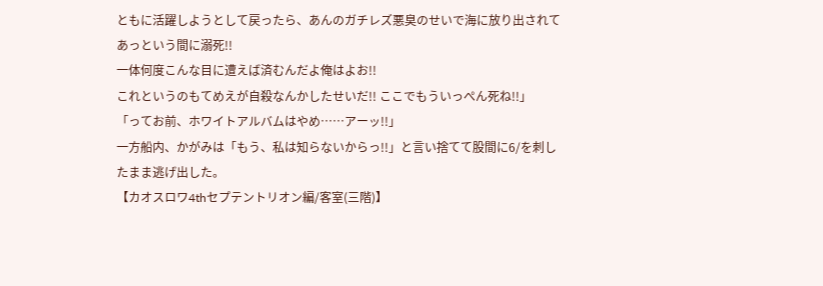ともに活躍しようとして戻ったら、あんのガチレズ悪臭のせいで海に放り出されてあっという間に溺死!!
一体何度こんな目に遭えば済むんだよ俺はよお!!
これというのもてめえが自殺なんかしたせいだ!! ここでもういっぺん死ね!!」
「ってお前、ホワイトアルバムはやめ……アーッ!!」
一方船内、かがみは「もう、私は知らないからっ!!」と言い捨てて股間に6/を刺したまま逃げ出した。
【カオスロワ4thセプテントリオン編/客室(三階)】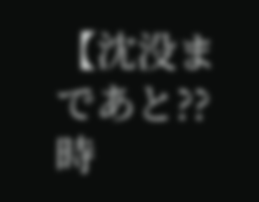【沈没まであと??時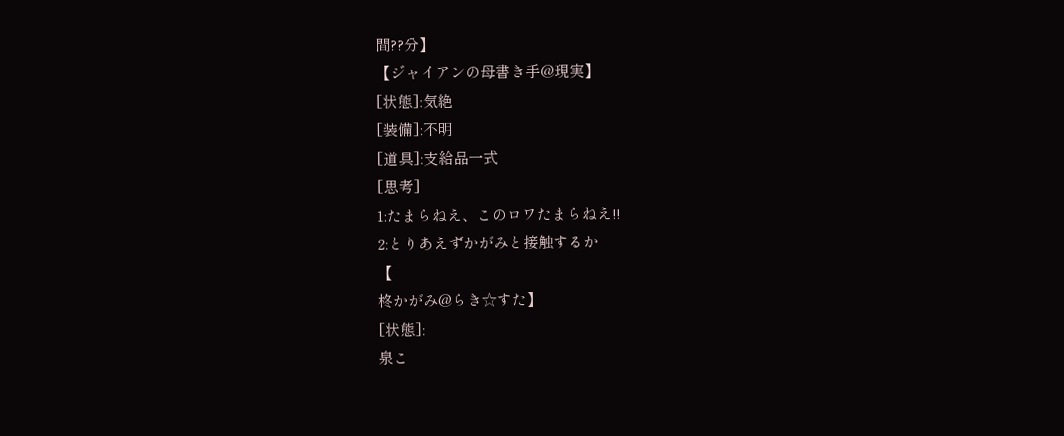間??分】
【ジャイアンの母書き手@現実】
[状態]:気絶
[装備]:不明
[道具]:支給品一式
[思考]
1:たまらねえ、このロワたまらねえ!!
2:とりあえずかがみと接触するか
【
柊かがみ@らき☆すた】
[状態]:
泉こ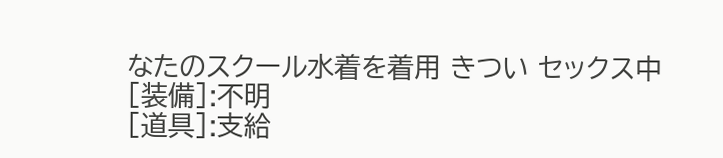なたのスクール水着を着用 きつい セックス中
[装備]:不明
[道具]:支給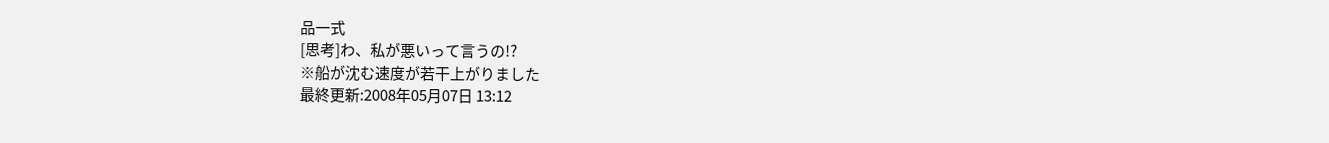品一式
[思考]わ、私が悪いって言うの!?
※船が沈む速度が若干上がりました
最終更新:2008年05月07日 13:12